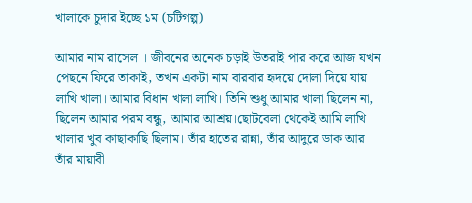খালাকে চুদার ইচ্ছে ১ম (চটিগল্প)

আমার নাম রাসেল । জীবনের অনেক চড়াই উতরাই পার করে আজ যখন পেছনে ফিরে তাকাই, তখন একটা নাম বারবার হৃদয়ে দোলা দিয়ে যায় লাখি খালা। আমার বিধান খালা লাখি। তিনি শুধু আমার খালা ছিলেন না, ছিলেন আমার পরম বন্ধু, আমার আশ্রয়।ছোটবেলা থেকেই আমি লাখি খালার খুব কাছাকাছি ছিলাম। তাঁর হাতের রান্না, তাঁর আদুরে ডাক আর তাঁর মায়াবী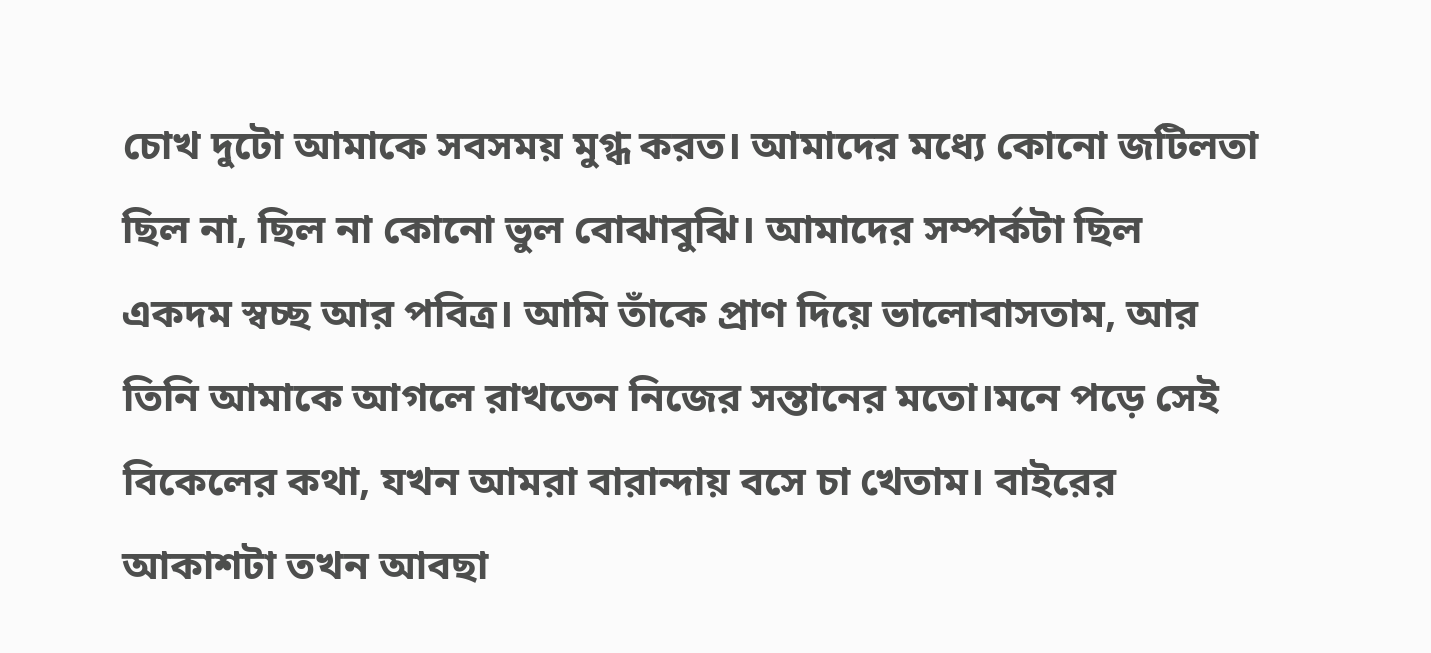চোখ দুটো আমাকে সবসময় মুগ্ধ করত। আমাদের মধ্যে কোনো জটিলতা ছিল না, ছিল না কোনো ভুল বোঝাবুঝি। আমাদের সম্পর্কটা ছিল একদম স্বচ্ছ আর পবিত্র। আমি তাঁকে প্রাণ দিয়ে ভালোবাসতাম, আর তিনি আমাকে আগলে রাখতেন নিজের সন্তানের মতো।মনে পড়ে সেই বিকেলের কথা, যখন আমরা বারান্দায় বসে চা খেতাম। বাইরের আকাশটা তখন আবছা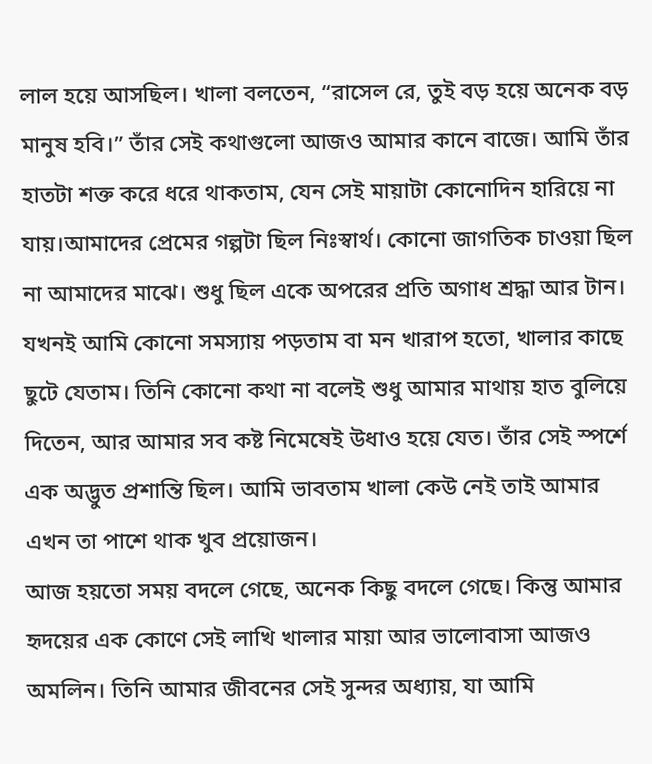লাল হয়ে আসছিল। খালা বলতেন, “রাসেল রে, তুই বড় হয়ে অনেক বড় মানুষ হবি।” তাঁর সেই কথাগুলো আজও আমার কানে বাজে। আমি তাঁর হাতটা শক্ত করে ধরে থাকতাম, যেন সেই মায়াটা কোনোদিন হারিয়ে না যায়।আমাদের প্রেমের গল্পটা ছিল নিঃস্বার্থ। কোনো জাগতিক চাওয়া ছিল না আমাদের মাঝে। শুধু ছিল একে অপরের প্রতি অগাধ শ্রদ্ধা আর টান। যখনই আমি কোনো সমস্যায় পড়তাম বা মন খারাপ হতো, খালার কাছে ছুটে যেতাম। তিনি কোনো কথা না বলেই শুধু আমার মাথায় হাত বুলিয়ে দিতেন, আর আমার সব কষ্ট নিমেষেই উধাও হয়ে যেত। তাঁর সেই স্পর্শে এক অদ্ভুত প্রশান্তি ছিল। আমি ভাবতাম খালা কেউ নেই তাই আমার এখন তা পাশে থাক খুব প্রয়োজন।
আজ হয়তো সময় বদলে গেছে, অনেক কিছু বদলে গেছে। কিন্তু আমার হৃদয়ের এক কোণে সেই লাখি খালার মায়া আর ভালোবাসা আজও অমলিন। তিনি আমার জীবনের সেই সুন্দর অধ্যায়, যা আমি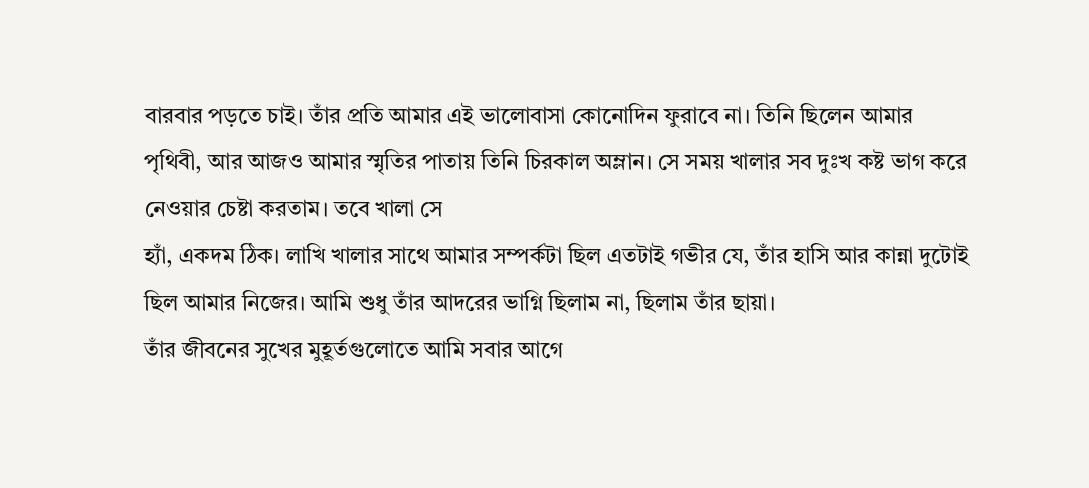বারবার পড়তে চাই। তাঁর প্রতি আমার এই ভালোবাসা কোনোদিন ফুরাবে না। তিনি ছিলেন আমার পৃথিবী, আর আজও আমার স্মৃতির পাতায় তিনি চিরকাল অম্লান। সে সময় খালার সব দুঃখ কষ্ট ভাগ করে নেওয়ার চেষ্টা করতাম। তবে খালা সে
হ্যাঁ, একদম ঠিক। লাখি খালার সাথে আমার সম্পর্কটা ছিল এতটাই গভীর যে, তাঁর হাসি আর কান্না দুটোই ছিল আমার নিজের। আমি শুধু তাঁর আদরের ভাগ্নি ছিলাম না, ছিলাম তাঁর ছায়া।
তাঁর জীবনের সুখের মুহূর্তগুলোতে আমি সবার আগে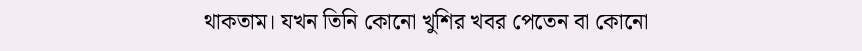থাকতাম। যখন তিনি কোনো খুশির খবর পেতেন বা কোনো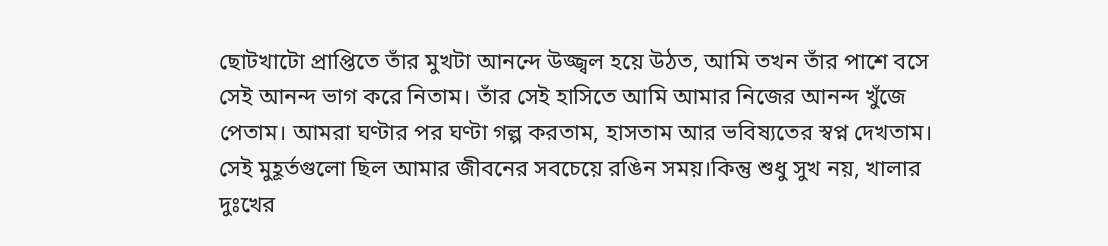ছোটখাটো প্রাপ্তিতে তাঁর মুখটা আনন্দে উজ্জ্বল হয়ে উঠত, আমি তখন তাঁর পাশে বসে সেই আনন্দ ভাগ করে নিতাম। তাঁর সেই হাসিতে আমি আমার নিজের আনন্দ খুঁজে পেতাম। আমরা ঘণ্টার পর ঘণ্টা গল্প করতাম, হাসতাম আর ভবিষ্যতের স্বপ্ন দেখতাম। সেই মুহূর্তগুলো ছিল আমার জীবনের সবচেয়ে রঙিন সময়।কিন্তু শুধু সুখ নয়, খালার দুঃখের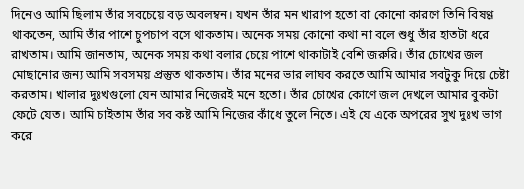দিনেও আমি ছিলাম তাঁর সবচেয়ে বড় অবলম্বন। যখন তাঁর মন খারাপ হতো বা কোনো কারণে তিনি বিষণ্ণ থাকতেন, আমি তাঁর পাশে চুপচাপ বসে থাকতাম। অনেক সময় কোনো কথা না বলে শুধু তাঁর হাতটা ধরে রাখতাম। আমি জানতাম, অনেক সময় কথা বলার চেয়ে পাশে থাকাটাই বেশি জরুরি। তাঁর চোখের জল মোছানোর জন্য আমি সবসময় প্রস্তুত থাকতাম। তাঁর মনের ভার লাঘব করতে আমি আমার সবটুকু দিয়ে চেষ্টা করতাম। খালার দুঃখগুলো যেন আমার নিজেরই মনে হতো। তাঁর চোখের কোণে জল দেখলে আমার বুকটা ফেটে যেত। আমি চাইতাম তাঁর সব কষ্ট আমি নিজের কাঁধে তুলে নিতে। এই যে একে অপরের সুখ দুঃখ ভাগ করে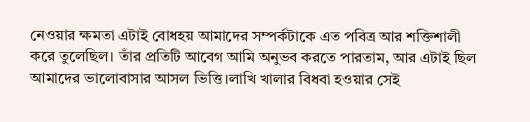নেওয়ার ক্ষমতা এটাই বোধহয় আমাদের সম্পর্কটাকে এত পবিত্র আর শক্তিশালী করে তুলেছিল। তাঁর প্রতিটি আবেগ আমি অনুভব করতে পারতাম, আর এটাই ছিল আমাদের ভালোবাসার আসল ভিত্তি।লাখি খালার বিধবা হওয়ার সেই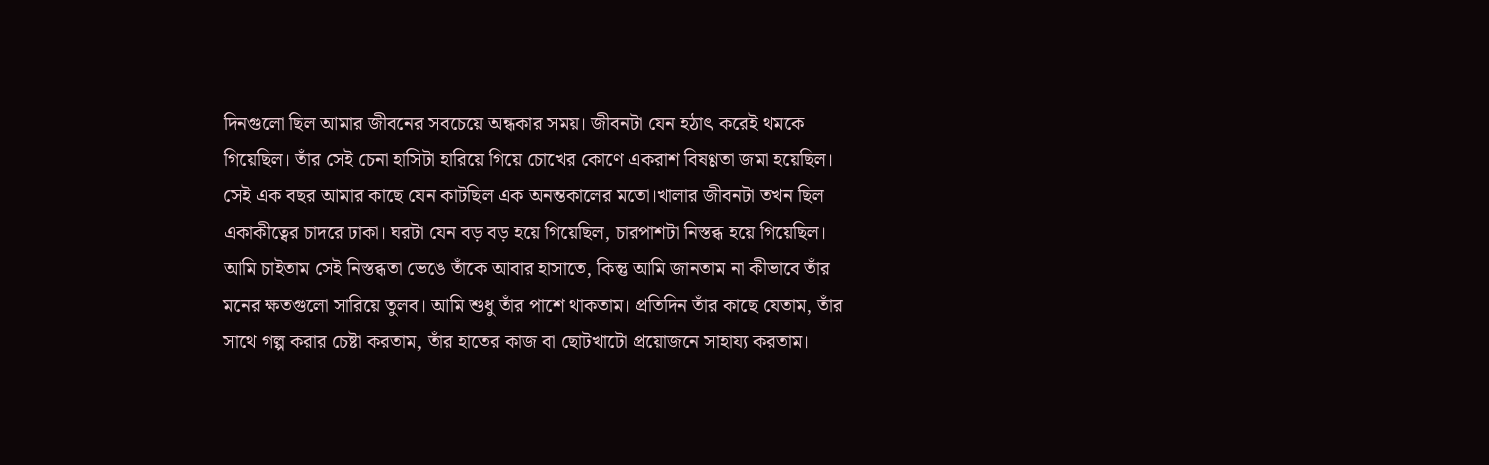দিনগুলো ছিল আমার জীবনের সবচেয়ে অন্ধকার সময়। জীবনটা যেন হঠাৎ করেই থমকে গিয়েছিল। তাঁর সেই চেনা হাসিটা হারিয়ে গিয়ে চোখের কোণে একরাশ বিষণ্ণতা জমা হয়েছিল। সেই এক বছর আমার কাছে যেন কাটছিল এক অনন্তকালের মতো।খালার জীবনটা তখন ছিল একাকীত্বের চাদরে ঢাকা। ঘরটা যেন বড় বড় হয়ে গিয়েছিল, চারপাশটা নিস্তব্ধ হয়ে গিয়েছিল। আমি চাইতাম সেই নিস্তব্ধতা ভেঙে তাঁকে আবার হাসাতে, কিন্তু আমি জানতাম না কীভাবে তাঁর মনের ক্ষতগুলো সারিয়ে তুলব। আমি শুধু তাঁর পাশে থাকতাম। প্রতিদিন তাঁর কাছে যেতাম, তাঁর সাথে গল্প করার চেষ্টা করতাম, তাঁর হাতের কাজ বা ছোটখাটো প্রয়োজনে সাহায্য করতাম।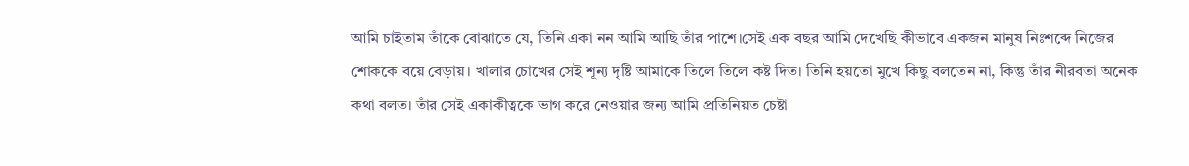আমি চাইতাম তাঁকে বোঝাতে যে, তিনি একা নন আমি আছি তাঁর পাশে।সেই এক বছর আমি দেখেছি কীভাবে একজন মানুষ নিঃশব্দে নিজের শোককে বয়ে বেড়ায়। খালার চোখের সেই শূন্য দৃষ্টি আমাকে তিলে তিলে কষ্ট দিত। তিনি হয়তো মুখে কিছু বলতেন না, কিন্তু তাঁর নীরবতা অনেক কথা বলত। তাঁর সেই একাকীত্বকে ভাগ করে নেওয়ার জন্য আমি প্রতিনিয়ত চেষ্টা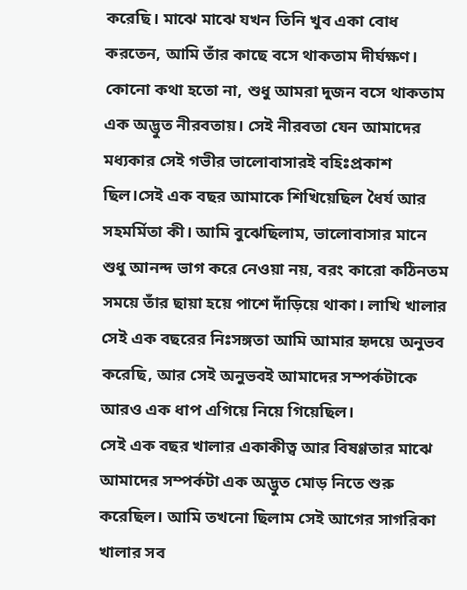করেছি। মাঝে মাঝে যখন তিনি খুব একা বোধ করতেন, আমি তাঁর কাছে বসে থাকতাম দীর্ঘক্ষণ। কোনো কথা হতো না, শুধু আমরা দুজন বসে থাকতাম এক অদ্ভুত নীরবতায়। সেই নীরবতা যেন আমাদের মধ্যকার সেই গভীর ভালোবাসারই বহিঃপ্রকাশ ছিল।সেই এক বছর আমাকে শিখিয়েছিল ধৈর্য আর সহমর্মিতা কী। আমি বুঝেছিলাম, ভালোবাসার মানে শুধু আনন্দ ভাগ করে নেওয়া নয়, বরং কারো কঠিনতম সময়ে তাঁর ছায়া হয়ে পাশে দাঁড়িয়ে থাকা। লাখি খালার সেই এক বছরের নিঃসঙ্গতা আমি আমার হৃদয়ে অনুভব করেছি, আর সেই অনুভবই আমাদের সম্পর্কটাকে আরও এক ধাপ এগিয়ে নিয়ে গিয়েছিল।
সেই এক বছর খালার একাকীত্ব আর বিষণ্ণতার মাঝে আমাদের সম্পর্কটা এক অদ্ভুত মোড় নিতে শুরু করেছিল। আমি তখনো ছিলাম সেই আগের সাগরিকা খালার সব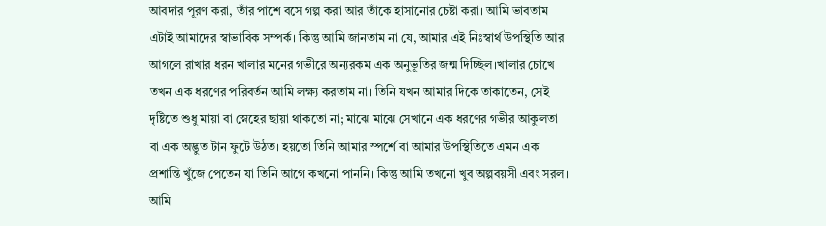আবদার পূরণ করা, তাঁর পাশে বসে গল্প করা আর তাঁকে হাসানোর চেষ্টা করা। আমি ভাবতাম এটাই আমাদের স্বাভাবিক সম্পর্ক। কিন্তু আমি জানতাম না যে, আমার এই নিঃস্বার্থ উপস্থিতি আর আগলে রাখার ধরন খালার মনের গভীরে অন্যরকম এক অনুভূতির জন্ম দিচ্ছিল।খালার চোখে তখন এক ধরণের পরিবর্তন আমি লক্ষ্য করতাম না। তিনি যখন আমার দিকে তাকাতেন, সেই দৃষ্টিতে শুধু মায়া বা স্নেহের ছায়া থাকতো না; মাঝে মাঝে সেখানে এক ধরণের গভীর আকুলতা বা এক অদ্ভুত টান ফুটে উঠত। হয়তো তিনি আমার স্পর্শে বা আমার উপস্থিতিতে এমন এক প্রশান্তি খুঁজে পেতেন যা তিনি আগে কখনো পাননি। কিন্তু আমি তখনো খুব অল্পবয়সী এবং সরল। আমি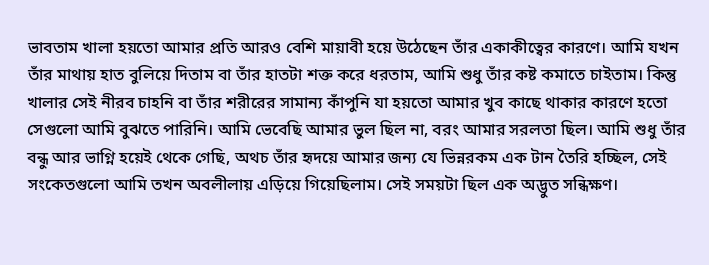ভাবতাম খালা হয়তো আমার প্রতি আরও বেশি মায়াবী হয়ে উঠেছেন তাঁর একাকীত্বের কারণে। আমি যখন তাঁর মাথায় হাত বুলিয়ে দিতাম বা তাঁর হাতটা শক্ত করে ধরতাম, আমি শুধু তাঁর কষ্ট কমাতে চাইতাম। কিন্তু খালার সেই নীরব চাহনি বা তাঁর শরীরের সামান্য কাঁপুনি যা হয়তো আমার খুব কাছে থাকার কারণে হতো সেগুলো আমি বুঝতে পারিনি। আমি ভেবেছি আমার ভুল ছিল না, বরং আমার সরলতা ছিল। আমি শুধু তাঁর বন্ধু আর ভাগ্নি হয়েই থেকে গেছি, অথচ তাঁর হৃদয়ে আমার জন্য যে ভিন্নরকম এক টান তৈরি হচ্ছিল, সেই সংকেতগুলো আমি তখন অবলীলায় এড়িয়ে গিয়েছিলাম। সেই সময়টা ছিল এক অদ্ভুত সন্ধিক্ষণ।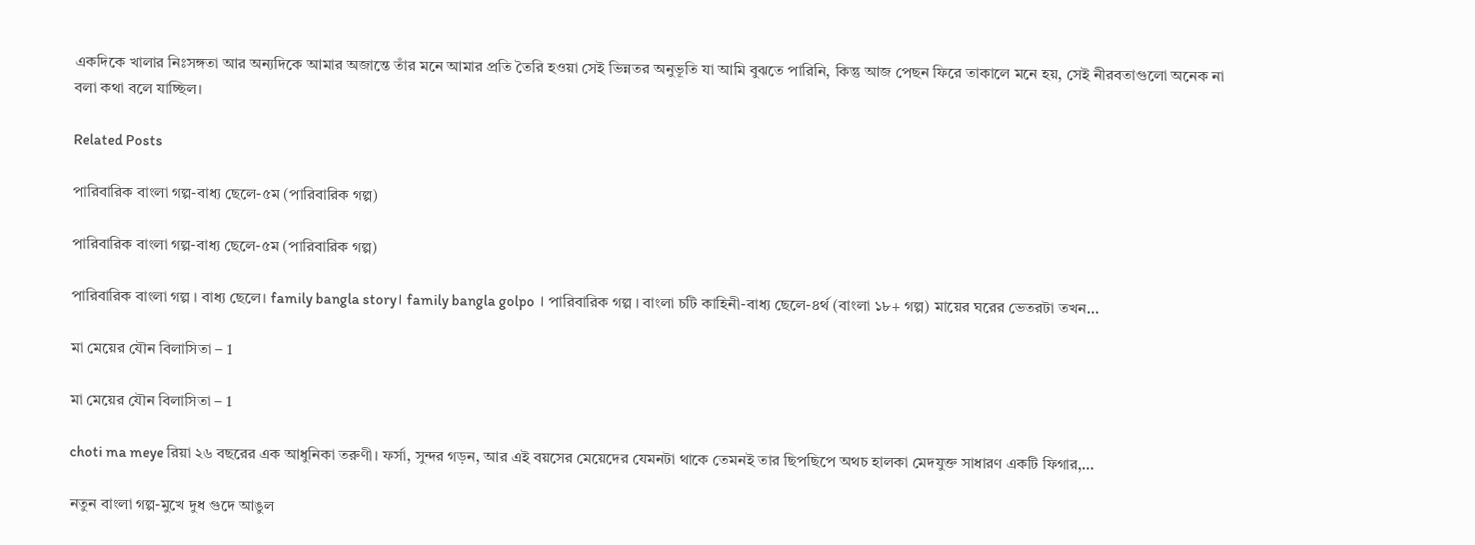একদিকে খালার নিঃসঙ্গতা আর অন্যদিকে আমার অজান্তে তাঁর মনে আমার প্রতি তৈরি হওয়া সেই ভিন্নতর অনুভূতি যা আমি বুঝতে পারিনি, কিন্তু আজ পেছন ফিরে তাকালে মনে হয়, সেই নীরবতাগুলো অনেক না বলা কথা বলে যাচ্ছিল।

Related Posts

পারিবারিক বাংলা গল্প-বাধ্য ছেলে-৫ম (পারিবারিক গল্প)

পারিবারিক বাংলা গল্প-বাধ্য ছেলে-৫ম (পারিবারিক গল্প)

পারিবারিক বাংলা গল্প । বাধ্য ছেলে। family bangla story। family bangla golpo । পারিবারিক গল্প । বাংলা চটি কাহিনী-বাধ্য ছেলে-৪র্থ (বাংলা ১৮+ গল্প) মায়ের ঘরের ভেতরটা তখন…

মা মেয়ের যৌন বিলাসিতা – 1

মা মেয়ের যৌন বিলাসিতা – 1

choti ma meye রিয়া ২৬ বছরের এক আধুনিকা তরুণী। ফর্সা, সুন্দর গড়ন, আর এই বয়সের মেয়েদের যেমনটা থাকে তেমনই তার ছিপছিপে অথচ হালকা মেদযুক্ত সাধারণ একটি ফিগার,…

নতুন বাংলা গল্প-মুখে দুধ গুদে আঙুল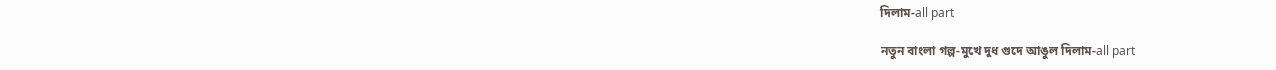দিলাম-all part

নতুন বাংলা গল্প-মুখে দুধ গুদে আঙুল দিলাম-all part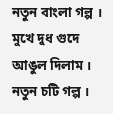নতুন বাংলা গল্প । মুখে দুধ গুদে আঙুল দিলাম । নতুন চটি গল্প ।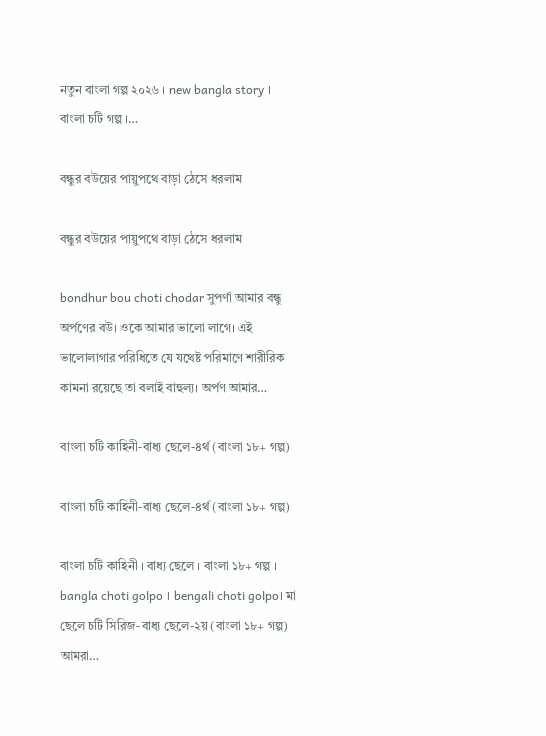নতুন বাংলা গল্প ২০২৬ । new bangla story । বাংলা চটি গল্প ।…

বন্ধুর বউয়ের পায়ুপথে বাড়া ঠেসে ধরলাম

বন্ধুর বউয়ের পায়ুপথে বাড়া ঠেসে ধরলাম

bondhur bou choti chodar সুপর্ণা আমার বন্ধু অর্পণের বউ। ওকে আমার ভালো লাগে। এই ভালোলাগার পরিধিতে যে যথেষ্ট পরিমাণে শারীরিক কামনা রয়েছে তা বলাই বাহুল্য। অর্পণ আমার…

বাংলা চটি কাহিনী-বাধ্য ছেলে-৪র্থ (বাংলা ১৮+ গল্প)

বাংলা চটি কাহিনী-বাধ্য ছেলে-৪র্থ (বাংলা ১৮+ গল্প)

বাংলা চটি কাহিনী । বাধ্য ছেলে । বাংলা ১৮+ গল্প । bangla choti golpo । bengali choti golpo। মা ছেলে চটি সিরিজ-বাধ্য ছেলে-২য় (বাংলা ১৮+ গল্প) আমরা…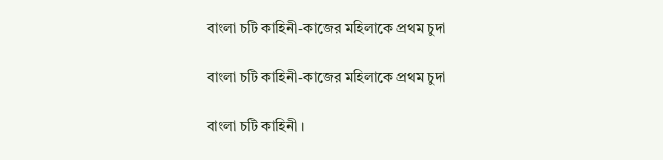বাংলা চটি কাহিনী-কাজের মহিলাকে প্রথম চুদা

বাংলা চটি কাহিনী-কাজের মহিলাকে প্রথম চুদা

বাংলা চটি কাহিনী ।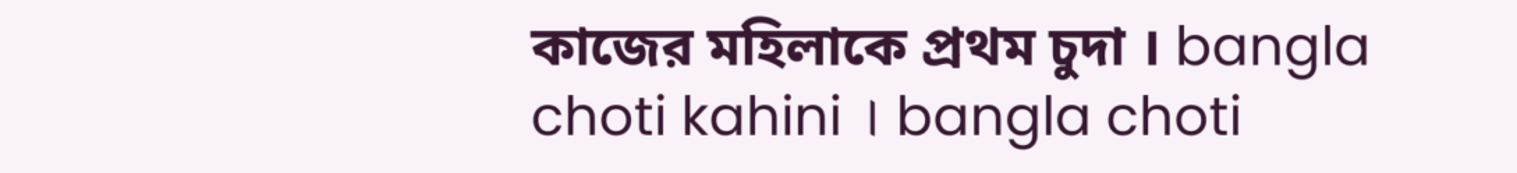কাজের মহিলাকে প্রথম চুদা । bangla choti kahini । bangla choti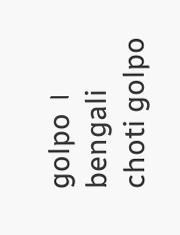golpo । bengali choti golpo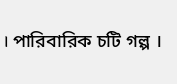। পারিবারিক চটি গল্প ।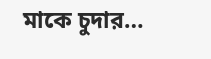মাকে চুদার…